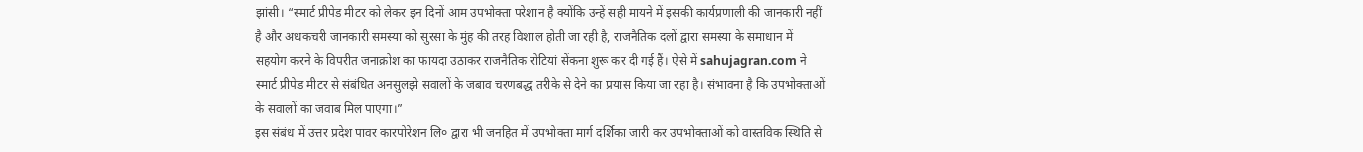झांसी। “स्मार्ट प्रीपेड मीटर को लेकर इन दिनों आम उपभोक्ता परेशान है क्योंकि उन्हें सही मायने में इसकी कार्यप्रणाली की जानकारी नहीं है और अधकचरी जानकारी समस्या को सुरसा के मुंह की तरह विशाल होती जा रही है, राजनैतिक दलों द्वारा समस्या के समाधान में सहयोग करने के विपरीत जनाक्रोश का फायदा उठाकर राजनैतिक रोटियां सेंकना शुरू कर दी गई हैं। ऐसे में sahujagran.com ने स्मार्ट प्रीपेड मीटर से संबंधित अनसुलझे सवालों के जबाव चरणबद्ध तरीके से देने का प्रयास किया जा रहा है। संभावना है कि उपभोक्ताओं के सवालों का जवाब मिल पाएगा।”
इस संबंध में उत्तर प्रदेश पावर कारपोरेशन लि० द्वारा भी जनहित में उपभोक्ता मार्ग दर्शिका जारी कर उपभोक्ताओं को वास्तविक स्थिति से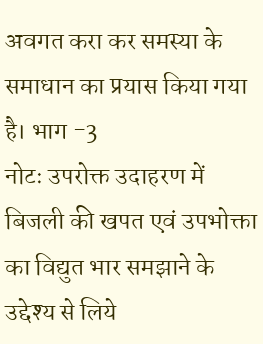अवगत करा कर समस्या के समाधान का प्रयास किया गया है। भाग -3
नोटः उपरोक्त उदाहरण में बिजली की खपत एवं उपभोक्ता का विद्युत भार समझाने के उद्देश्य से लिये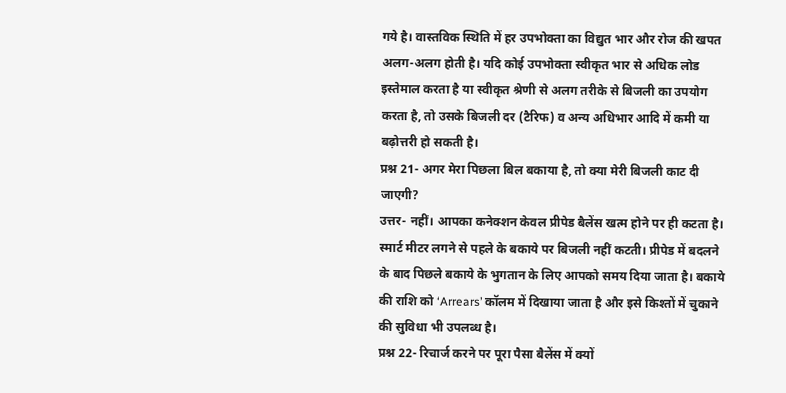गये है। वास्तविक स्थिति में हर उपभोक्ता का विद्युत भार और रोज की खपत अलग-अलग होती है। यदि कोई उपभोक्ता स्वीकृत भार से अधिक लोड इस्तेमाल करता है या स्वीकृत श्रेणी से अलग तरीके से बिजली का उपयोग करता है, तो उसके बिजली दर (टैरिफ) व अन्य अधिभार आदि में कमी या बढ़ोत्तरी हो सकती है।
प्रश्न 21- अगर मेरा पिछला बिल बकाया है, तो क्या मेरी बिजली काट दी जाएगी?
उत्तर- नहीं। आपका कनेक्शन केवल प्रीपेड बैलेंस खत्म होने पर ही कटता है। स्मार्ट मीटर लगने से पहले के बकाये पर बिजली नहीं कटती। प्रीपेड में बदलने के बाद पिछले बकाये के भुगतान के लिए आपको समय दिया जाता है। बकाये की राशि को ‘Arrears’ कॉलम में दिखाया जाता है और इसे किश्तों में चुकाने की सुविधा भी उपलब्ध है।
प्रश्न 22- रिचार्ज करने पर पूरा पैसा बैलेंस में क्यों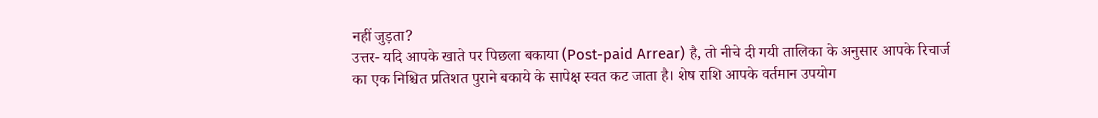नहीं जुड़ता?
उत्तर- यदि आपके खाते पर पिछला बकाया (Post-paid Arrear) है, तो नीचे दी गयी तालिका के अनुसार आपके रिचार्ज का एक निश्चित प्रतिशत पुराने बकाये के सापेक्ष स्वत कट जाता है। शेष राशि आपके वर्तमान उपयोग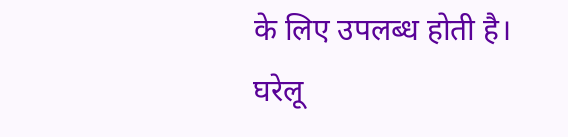के लिए उपलब्ध होती है।
घरेलू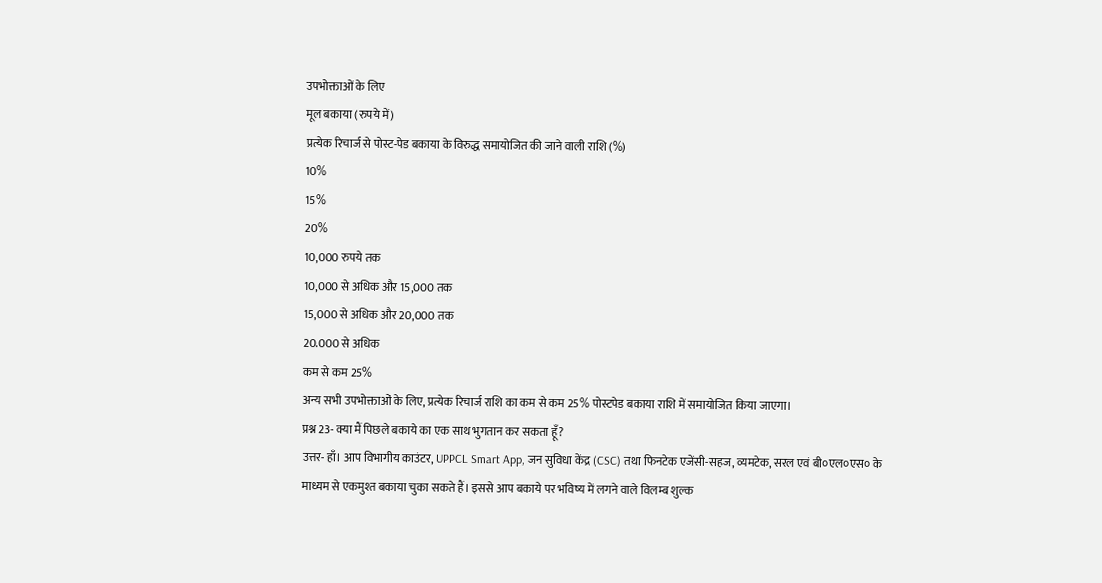उपभोक्ताओं के लिए
मूल बकाया (रुपये में)
प्रत्येक रिचार्ज से पोस्ट-पेड बकाया के विरुद्ध समायोजित की जाने वाली राशि (%)
10%
15%
20%
10,000 रुपये तक
10,000 से अधिक और 15,000 तक
15,000 से अधिक और 20,000 तक
20.000 से अधिक
कम से कम 25%
अन्य सभी उपभोक्ताओं के लिए, प्रत्येक रिचार्ज राशि का कम से कम 25% पोस्टपेड बकाया राशि में समायोजित किया जाएगा।
प्रश्न 23- क्या मैं पिछले बकाये का एक साथ भुगतान कर सकता हूँ?
उत्तर- हाँ। आप विभागीय काउंटर, UPPCL Smart App, जन सुविधा केंद्र (CSC) तथा फिनटेक एजेंसी-सहज, व्यमटेक, सरल एवं बी०एल०एस० के माध्यम से एकमुश्त बकाया चुका सकते हैं। इससे आप बकाये पर भविष्य में लगने वाले विलम्ब शुल्क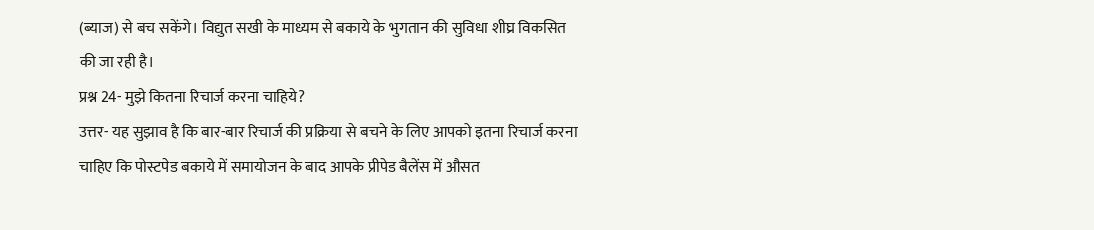(ब्याज) से बच सकेंगे। विद्युत सखी के माध्यम से बकाये के भुगतान की सुविधा शीघ्र विकसित की जा रही है।
प्रश्न 24- मुझे कितना रिचार्ज करना चाहिये?
उत्तर- यह सुझाव है कि बार-बार रिचार्ज की प्रक्रिया से बचने के लिए आपको इतना रिचार्ज करना चाहिए कि पोस्टपेड बकाये में समायोजन के बाद आपके प्रीपेड बैलेंस में औसत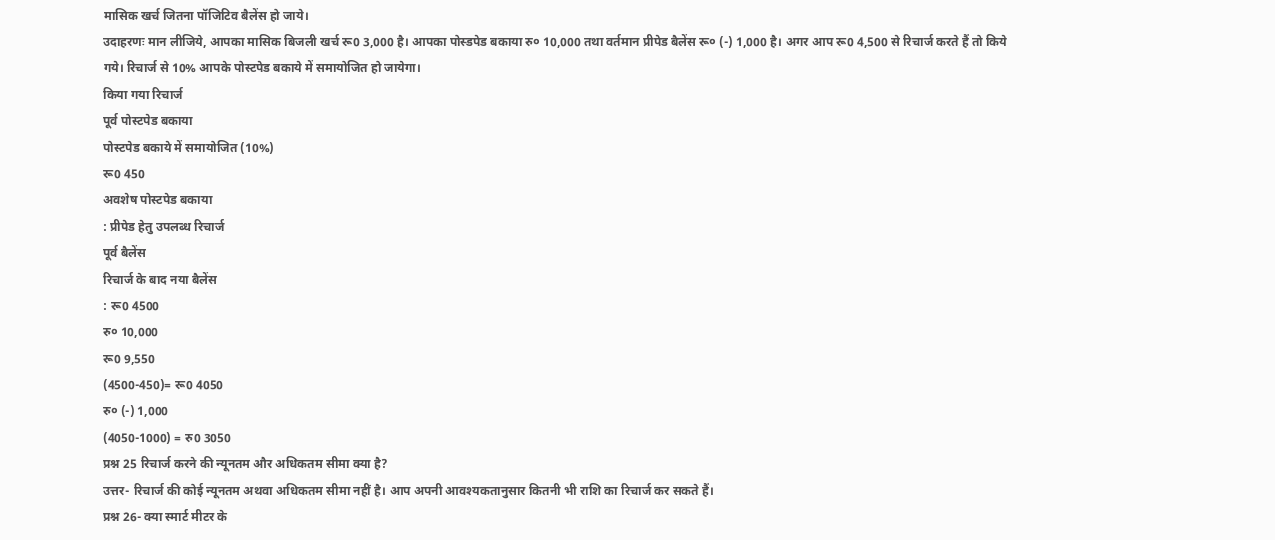मासिक खर्च जितना पॉजिटिव बैलेंस हो जाये।
उदाहरणः मान लीजिये, आपका मासिक बिजली खर्च रू0 3,000 है। आपका पोस्डपेड बकाया रु० 10,000 तथा वर्तमान प्रीपेड बैलेंस रू० (-) 1,000 है। अगर आप रू0 4,500 से रिचार्ज करते हैं तो किये गये। रिचार्ज से 10% आपके पोस्टपेड बकाये में समायोजित हो जायेगा।
किया गया रिचार्ज
पूर्व पोस्टपेड बकाया
पोस्टपेड बकाये में समायोजित (10%)
रू0 450
अवशेष पोस्टपेड बकाया
: प्रीपेड हेतु उपलब्ध रिचार्ज
पूर्व बैलेंस
रिचार्ज के बाद नया बैलेंस
: रू0 4500
रु० 10,000
रू0 9,550
(4500-450)= रू0 4050
रु० (-) 1,000
(4050-1000) = रु0 3050
प्रश्न 25 रिचार्ज करने की न्यूनतम और अधिकतम सीमा क्या है?
उत्तर- रिचार्ज की कोई न्यूनतम अथवा अधिकतम सीमा नहीं है। आप अपनी आवश्यकतानुसार कितनी भी राशि का रिचार्ज कर सकते हैं।
प्रश्न 26- क्या स्मार्ट मीटर के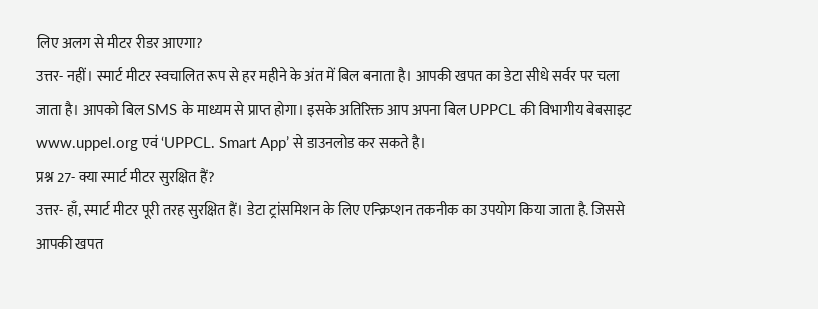लिए अलग से मीटर रीडर आएगा?
उत्तर- नहीं। स्मार्ट मीटर स्वचालित रूप से हर महीने के अंत में बिल बनाता है। आपकी खपत का डेटा सीधे सर्वर पर चला जाता है। आपको बिल SMS के माध्यम से प्राप्त होगा। इसके अतिरिक्त आप अपना बिल UPPCL की विभागीय बेबसाइट www.uppel.org एवं ‘UPPCL. Smart App’ से डाउनलोड कर सकते है।
प्रश्न 27- क्या स्मार्ट मीटर सुरक्षित हैं?
उत्तर- हाँ, स्मार्ट मीटर पूरी तरह सुरक्षित हैं। डेटा ट्रांसमिशन के लिए एन्क्रिप्शन तकनीक का उपयोग किया जाता है. जिससे आपकी खपत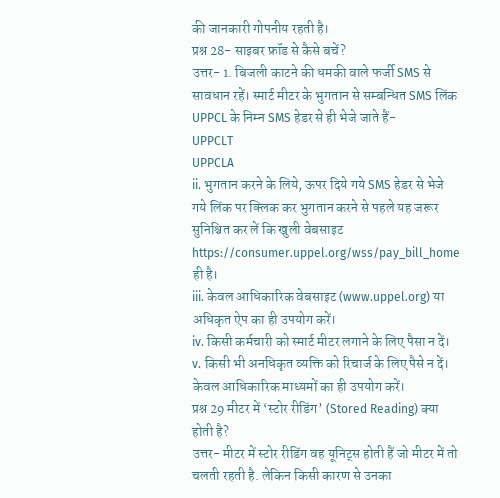की जानकारी गोपनीय रहती है।
प्रश्न 28- साइबर फ्रॉड से कैसे बचें?
उत्तर- 1. बिजली काटने की धमकी वाले फर्जी SMS से सावधान रहें। स्मार्ट मीटर के भुगतान से सम्बन्धित SMS लिंक UPPCL के निम्न SMS हेडर से ही भेजे जाते हैं-
UPPCLT
UPPCLA
ii. भुगतान करने के लिये, ऊपर दिये गये SMS हेडर से भेजे गये लिंक पर क्लिक कर भुगतान करने से पहले यह जरूर सुनिश्चित कर लें कि खुली वेबसाइट https://consumer.uppel.org/wss/pay_bill_home ही है।
iii. केवल आधिकारिक वेबसाइट (www.uppel.org) या अधिकृत ऐप का ही उपयोग करें।
iv. किसी कर्मचारी को स्मार्ट मीटर लगाने के लिए पैसा न दें।
v. किसी भी अनधिकृत व्यक्ति को रिचार्ज के लिए पैसे न दें। केवल आधिकारिक माध्यमों का ही उपयोग करें।
प्रश्न 29 मीटर में ‘स्टोर रीडिंग’ (Stored Reading) क्या होती है?
उत्तर- मीटर में स्टोर रीडिंग वह यूनिट्स होती हैं जो मीटर में तो चलती रहती है. लेकिन किसी कारण से उनका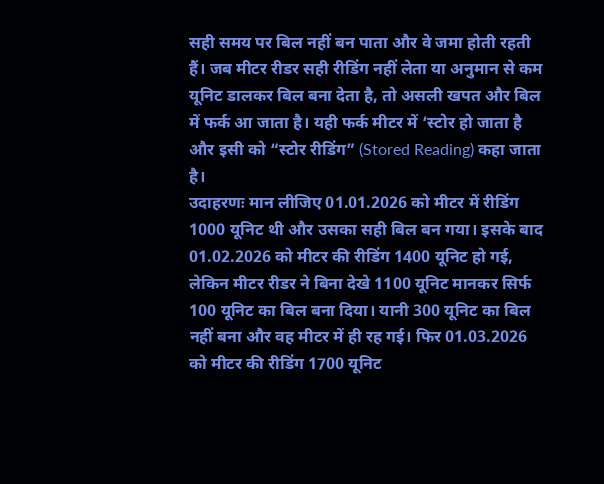सही समय पर बिल नहीं बन पाता और वे जमा होती रहती हैं। जब मीटर रीडर सही रीडिंग नहीं लेता या अनुमान से कम यूनिट डालकर बिल बना देता है, तो असली खपत और बिल में फर्क आ जाता है। यही फर्क मीटर में ‘स्टोर हो जाता है और इसी को “स्टोर रीडिंग” (Stored Reading) कहा जाता है।
उदाहरणः मान लीजिए 01.01.2026 को मीटर में रीडिंग 1000 यूनिट थी और उसका सही बिल बन गया। इसके बाद 01.02.2026 को मीटर की रीडिंग 1400 यूनिट हो गई, लेकिन मीटर रीडर ने बिना देखे 1100 यूनिट मानकर सिर्फ 100 यूनिट का बिल बना दिया। यानी 300 यूनिट का बिल नहीं बना और वह मीटर में ही रह गई। फिर 01.03.2026 को मीटर की रीडिंग 1700 यूनिट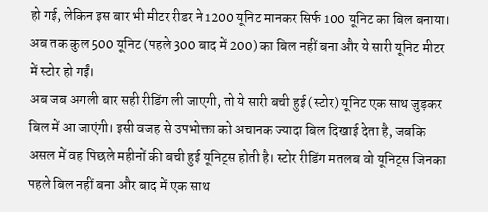हो गई, लेकिन इस बार भी मीटर रीडर ने 1200 यूनिट मानकर सिर्फ 100 यूनिट का बिल बनाया। अब तक कुल 500 यूनिट (पहले 300 बाद में 200) का बिल नहीं बना और ये सारी यूनिट मीटर में स्टोर हो गईं।
अब जब अगली बार सही रीडिंग ली जाएगी, तो ये सारी बची हुई (स्टोर) यूनिट एक साथ जुड़कर बिल में आ जाएंगी। इसी वजह से उपभोक्ता को अचानक ज्यादा बिल दिखाई देता है, जबकि असल में वह पिछले महीनों की बची हुई यूनिट्स होती है। स्टोर रीडिंग मतलब वो यूनिट्स जिनका पहले बिल नहीं बना और बाद में एक साथ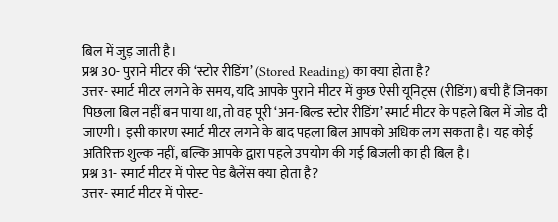बिल में जुड़ जाती है।
प्रश्न 30- पुराने मीटर की ‘स्टोर रीडिंग’ (Stored Reading) का क्या होता है?
उत्तर- स्मार्ट मीटर लगने के समय, यदि आपके पुराने मीटर में कुछ ऐसी यूनिट्स (रीडिंग) बची हैं जिनका पिछला बिल नहीं बन पाया था, तो वह पूरी ‘अन-बिल्ड स्टोर रीडिंग’ स्मार्ट मीटर के पहले बिल में जोड दी जाएगी। इसी कारण स्मार्ट मीटर लगने के बाद पहला बिल आपको अधिक लग सकता है। यह कोई अतिरिक्त शुल्क नहीं, बल्कि आपके द्वारा पहले उपयोग की गई बिजली का ही बिल है।
प्रश्न 31- स्मार्ट मीटर में पोस्ट पेड बैलेंस क्या होता है?
उत्तर- स्मार्ट मीटर में पोस्ट-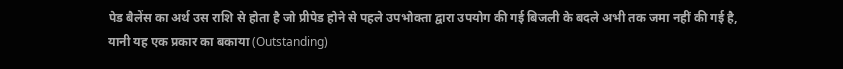पेड बैलेंस का अर्थ उस राशि से होता है जो प्रीपेड होने से पहले उपभोक्ता द्वारा उपयोग की गई बिजली के बदले अभी तक जमा नहीं की गई है, यानी यह एक प्रकार का बकाया (Outstanding)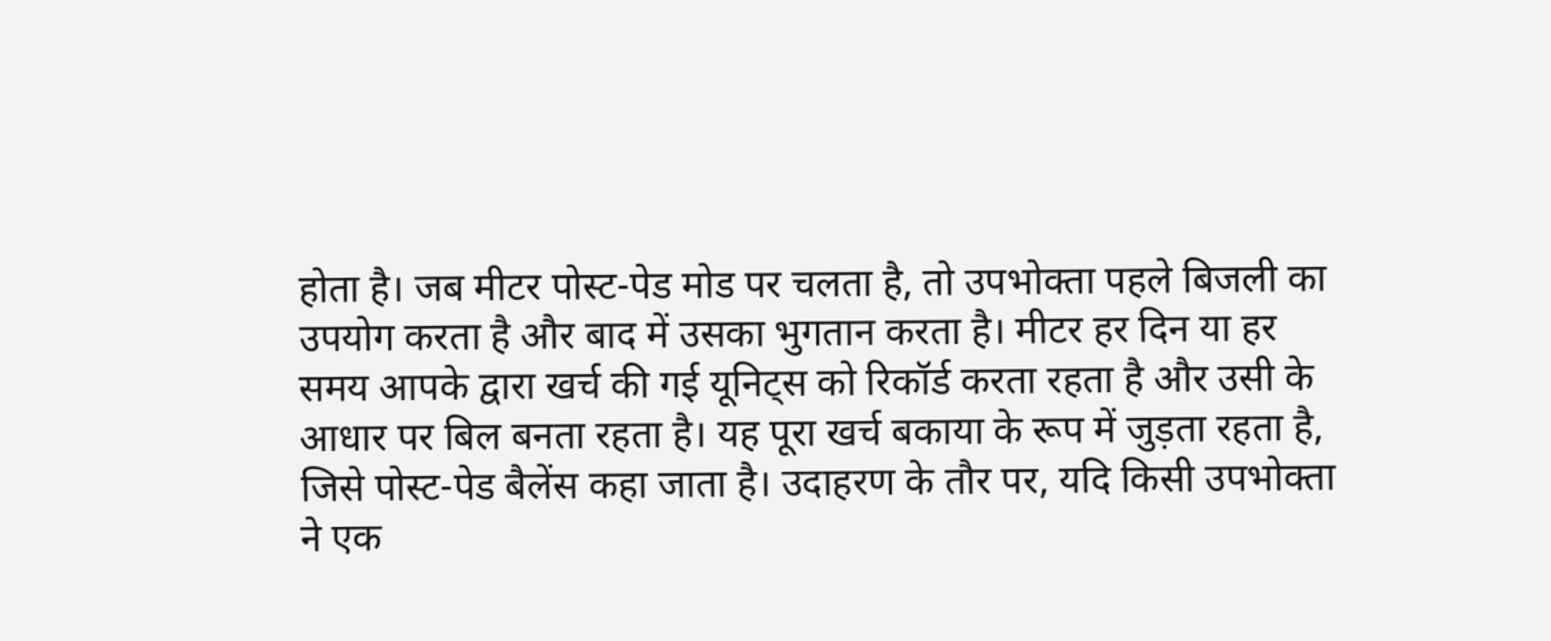होता है। जब मीटर पोस्ट-पेड मोड पर चलता है, तो उपभोक्ता पहले बिजली का उपयोग करता है और बाद में उसका भुगतान करता है। मीटर हर दिन या हर समय आपके द्वारा खर्च की गई यूनिट्स को रिकॉर्ड करता रहता है और उसी के आधार पर बिल बनता रहता है। यह पूरा खर्च बकाया के रूप में जुड़ता रहता है, जिसे पोस्ट-पेड बैलेंस कहा जाता है। उदाहरण के तौर पर, यदि किसी उपभोक्ता ने एक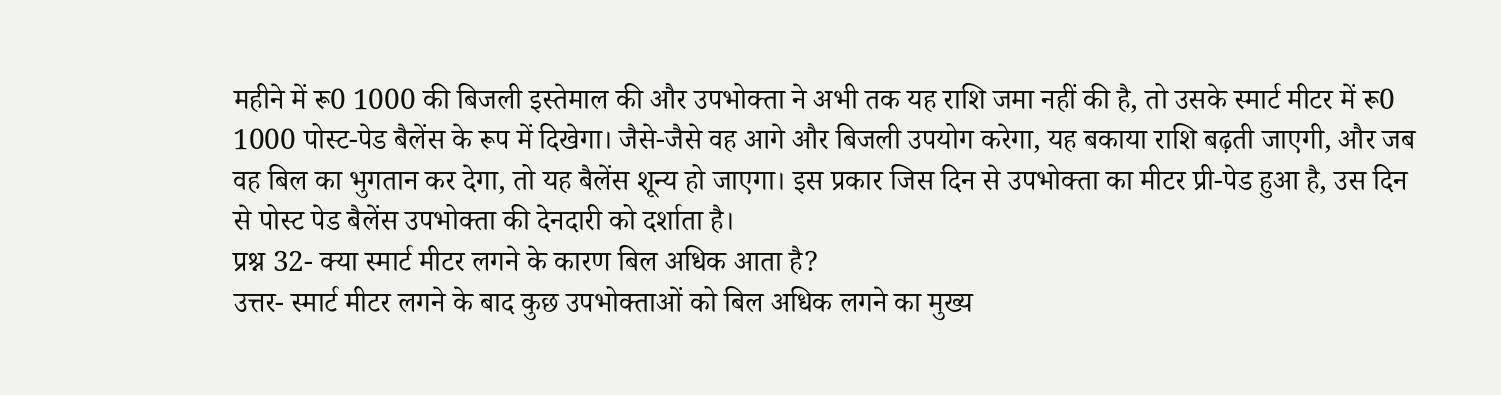महीने में रू0 1000 की बिजली इस्तेमाल की और उपभोक्ता ने अभी तक यह राशि जमा नहीं की है, तो उसके स्मार्ट मीटर में रू0 1000 पोस्ट-पेड बैलेंस के रूप में दिखेगा। जैसे-जैसे वह आगे और बिजली उपयोग करेगा, यह बकाया राशि बढ़ती जाएगी, और जब वह बिल का भुगतान कर देगा, तो यह बैलेंस शून्य हो जाएगा। इस प्रकार जिस दिन से उपभोक्ता का मीटर प्री-पेड हुआ है, उस दिन से पोस्ट पेड बैलेंस उपभोक्ता की देनदारी को दर्शाता है।
प्रश्न 32- क्या स्मार्ट मीटर लगने के कारण बिल अधिक आता है?
उत्तर- स्मार्ट मीटर लगने के बाद कुछ उपभोक्ताओं को बिल अधिक लगने का मुख्य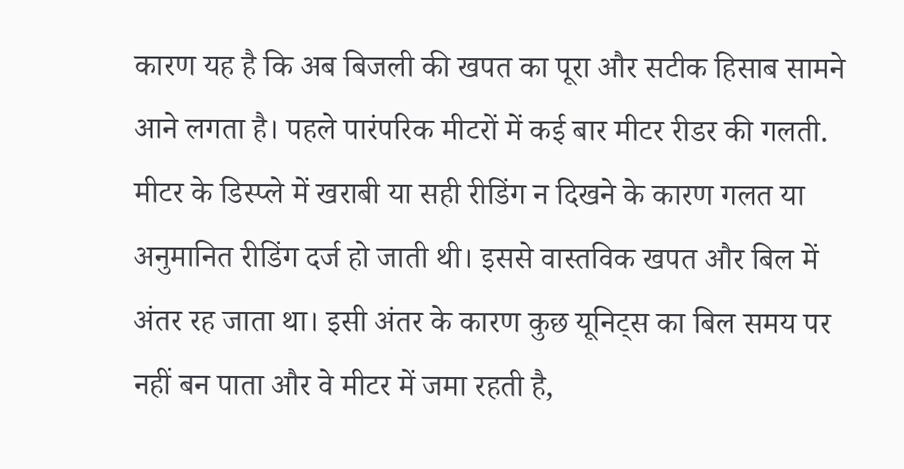कारण यह है कि अब बिजली की खपत का पूरा और सटीक हिसाब सामने आने लगता है। पहले पारंपरिक मीटरों में कई बार मीटर रीडर की गलती. मीटर के डिस्प्ले में खराबी या सही रीडिंग न दिखने के कारण गलत या अनुमानित रीडिंग दर्ज हो जाती थी। इससे वास्तविक खपत और बिल में अंतर रह जाता था। इसी अंतर के कारण कुछ यूनिट्स का बिल समय पर नहीं बन पाता और वे मीटर में जमा रहती है,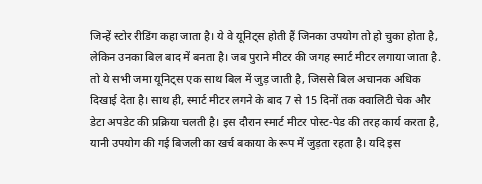जिन्हें स्टोर रीडिंग कहा जाता है। ये वे यूनिट्स होती हैं जिनका उपयोग तो हो चुका होता है, लेकिन उनका बिल बाद में बनता है। जब पुराने मीटर की जगह स्मार्ट मीटर लगाया जाता है. तो ये सभी जमा यूनिट्स एक साथ बिल में जुड़ जाती है, जिससे बिल अचानक अधिक दिखाई देता है। साथ ही, स्मार्ट मीटर लगने के बाद 7 से 15 दिनों तक क्वालिटी चेक और डेटा अपडेट की प्रक्रिया चलती है। इस दौरान स्मार्ट मीटर पोस्ट-पेड की तरह कार्य करता है, यानी उपयोग की गई बिजली का खर्च बकाया के रूप में जुड़ता रहता है। यदि इस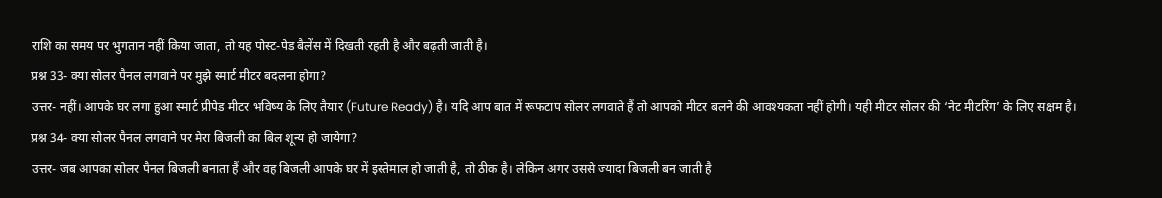राशि का समय पर भुगतान नहीं किया जाता, तो यह पोस्ट-पेड बैलेंस में दिखती रहती है और बढ़ती जाती है।
प्रश्न 33- क्या सोलर पैनल लगवाने पर मुझे स्मार्ट मीटर बदलना होगा?
उत्तर- नहीं। आपके घर लगा हुआ स्मार्ट प्रीपेड मीटर भविष्य के लिए तैयार (Future Ready) है। यदि आप बात में रूफटाप सोलर लगवाते हैं तो आपको मीटर बलने की आवश्यकता नहीं होगी। यही मीटर सोलर की ‘नेट मीटरिंग’ के लिए सक्षम है।
प्रश्न 34- क्या सोलर पैनल लगवाने पर मेरा बिजली का बिल शून्य हो जायेगा?
उत्तर- जब आपका सोलर पैनल बिजली बनाता हैं और वह बिजली आपके घर में इस्तेमाल हो जाती है, तो ठीक है। लेकिन अगर उससे ज्यादा बिजली बन जाती है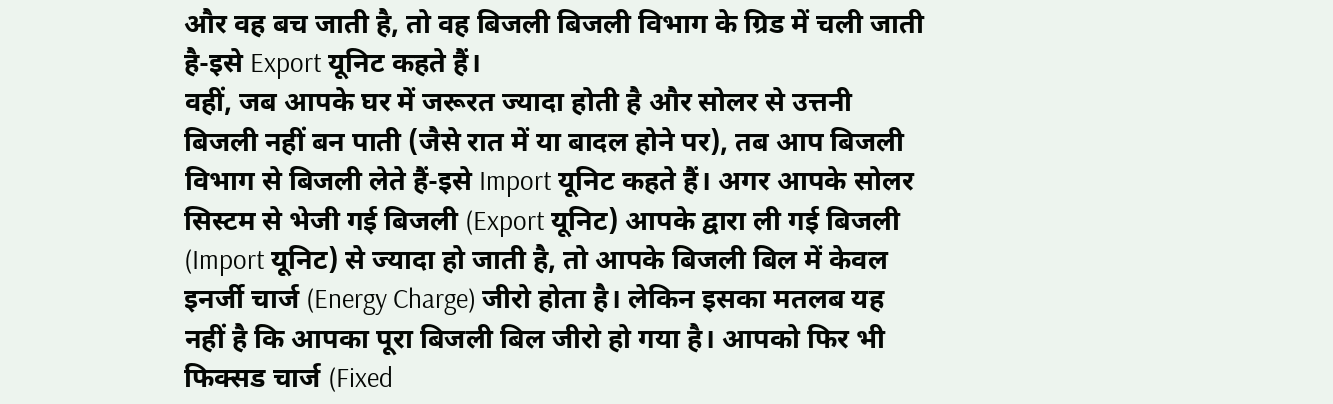और वह बच जाती है, तो वह बिजली बिजली विभाग के ग्रिड में चली जाती है-इसे Export यूनिट कहते हैं।
वहीं, जब आपके घर में जरूरत ज्यादा होती है और सोलर से उत्तनी बिजली नहीं बन पाती (जैसे रात में या बादल होने पर), तब आप बिजली विभाग से बिजली लेते हैं-इसे Import यूनिट कहते हैं। अगर आपके सोलर सिस्टम से भेजी गई बिजली (Export यूनिट) आपके द्वारा ली गई बिजली (Import यूनिट) से ज्यादा हो जाती है, तो आपके बिजली बिल में केवल इनर्जी चार्ज (Energy Charge) जीरो होता है। लेकिन इसका मतलब यह नहीं है कि आपका पूरा बिजली बिल जीरो हो गया है। आपको फिर भी फिक्सड चार्ज (Fixed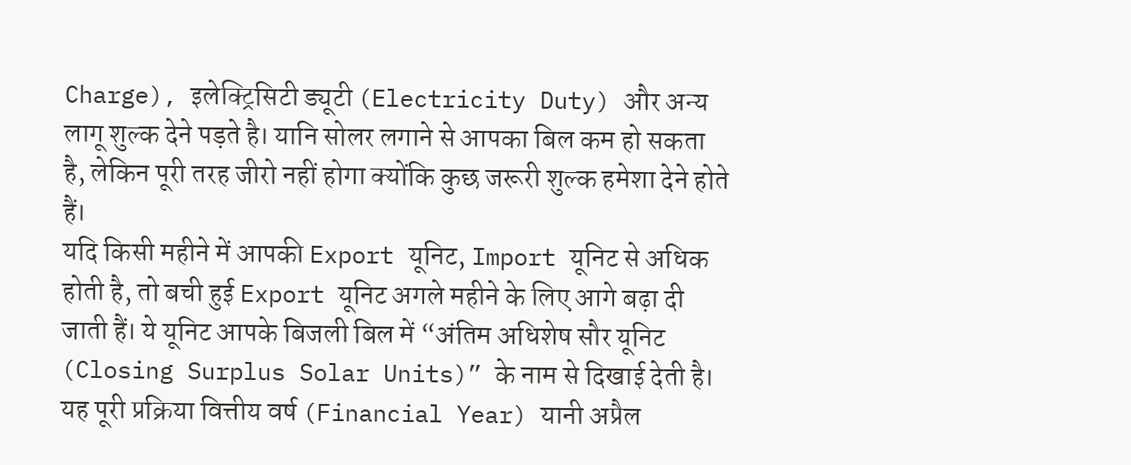Charge), इलेक्ट्रिसिटी ड्यूटी (Electricity Duty) और अन्य लागू शुल्क देने पड़ते है। यानि सोलर लगाने से आपका बिल कम हो सकता है, लेकिन पूरी तरह जीरो नहीं होगा क्योंकि कुछ जरूरी शुल्क हमेशा देने होते हैं।
यदि किसी महीने में आपकी Export यूनिट, Import यूनिट से अधिक होती है, तो बची हुई Export यूनिट अगले महीने के लिए आगे बढ़ा दी जाती हैं। ये यूनिट आपके बिजली बिल में “अंतिम अधिशेष सौर यूनिट (Closing Surplus Solar Units)” के नाम से दिखाई देती है। यह पूरी प्रक्रिया वित्तीय वर्ष (Financial Year) यानी अप्रैल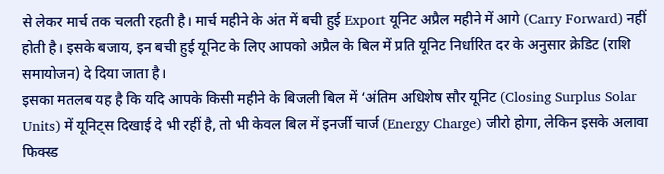से लेकर मार्च तक चलती रहती है। मार्च महीने के अंत में बची हुई Export यूनिट अप्रैल महीने में आगे (Carry Forward) नहीं होती है। इसके बजाय, इन बची हुई यूनिट के लिए आपको अप्रैल के बिल में प्रति यूनिट निर्धारित दर के अनुसार क्रेडिट (राशि समायोजन) दे दिया जाता है।
इसका मतलब यह है कि यदि आपके किसी महीने के बिजली बिल में ‘अंतिम अधिशेष सौर यूनिट (Closing Surplus Solar Units) में यूनिट्स दिखाई दे भी रहीं है, तो भी केवल बिल में इनर्जी चार्ज (Energy Charge) जीरो होगा, लेकिन इसके अलावा फिक्स्ड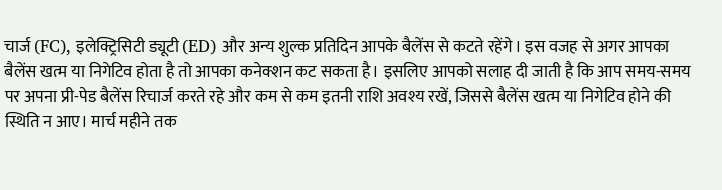चार्ज (FC), इलेक्ट्रिसिटी ड्यूटी (ED) और अन्य शुल्क प्रतिदिन आपके बैलेंस से कटते रहेंगे। इस वजह से अगर आपका बैलेंस खत्म या निगेटिव होता है तो आपका कनेक्शन कट सकता है। इसलिए आपको सलाह दी जाती है कि आप समय-समय पर अपना प्री-पेड बैलेंस रिचार्ज करते रहे और कम से कम इतनी राशि अवश्य रखें, जिससे बैलेंस खत्म या निगेटिव होने की स्थिति न आए। मार्च महीने तक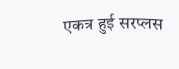एकत्र हुई सरप्लस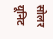सोलर यूनिट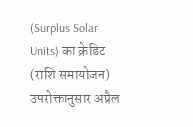(Surplus Solar Units) का क्रेडिट (राशि समायोजन) उपरोक्तानुसार अप्रैल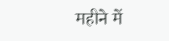महीने में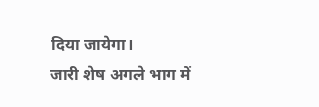दिया जायेगा।
जारी शेष अगले भाग में